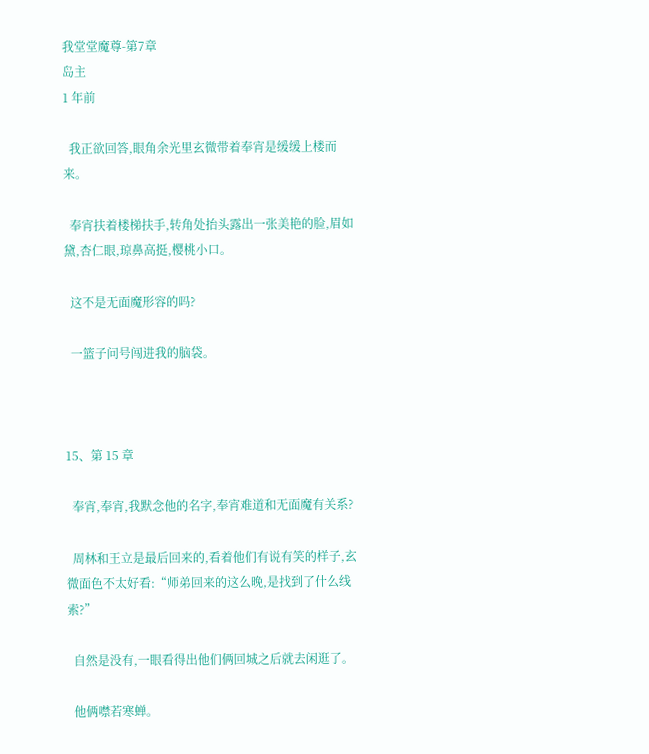我堂堂魔尊-第7章
岛主
1 年前

  我正欲回答,眼角余光里玄微带着奉宵是缓缓上楼而来。

  奉宵扶着楼梯扶手,转角处抬头露出一张美艳的脸,眉如黛,杏仁眼,琼鼻高挺,樱桃小口。

  这不是无面魔形容的吗?

  一篮子问号闯进我的脑袋。



15、第 15 章

  奉宵,奉宵,我默念他的名字,奉宵难道和无面魔有关系?

  周林和王立是最后回来的,看着他们有说有笑的样子,玄微面色不太好看:“师弟回来的这么晚,是找到了什么线索?”

  自然是没有,一眼看得出他们俩回城之后就去闲逛了。

  他俩噤若寒蝉。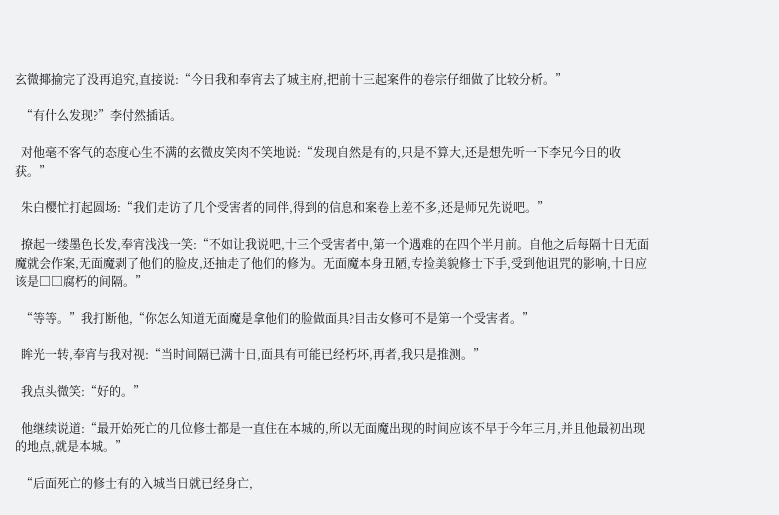玄微揶揄完了没再追究,直接说:“今日我和奉宵去了城主府,把前十三起案件的卷宗仔细做了比较分析。”

  “有什么发现?”李付然插话。

  对他毫不客气的态度心生不满的玄微皮笑肉不笑地说:“发现自然是有的,只是不算大,还是想先听一下李兄今日的收获。”

  朱白樱忙打起圆场:“我们走访了几个受害者的同伴,得到的信息和案卷上差不多,还是师兄先说吧。”

  撩起一缕墨色长发,奉宵浅浅一笑:“不如让我说吧,十三个受害者中,第一个遇难的在四个半月前。自他之后每隔十日无面魔就会作案,无面魔剥了他们的脸皮,还抽走了他们的修为。无面魔本身丑陋,专捡美貌修士下手,受到他诅咒的影响,十日应该是□□腐朽的间隔。”

  “等等。”我打断他,“你怎么知道无面魔是拿他们的脸做面具?目击女修可不是第一个受害者。”

  眸光一转,奉宵与我对视:“当时间隔已满十日,面具有可能已经朽坏,再者,我只是推测。”

  我点头微笑:“好的。”

  他继续说道:“最开始死亡的几位修士都是一直住在本城的,所以无面魔出现的时间应该不早于今年三月,并且他最初出现的地点,就是本城。”

  “后面死亡的修士有的入城当日就已经身亡,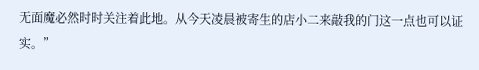无面魔必然时时关注着此地。从今天凌晨被寄生的店小二来敲我的门这一点也可以证实。”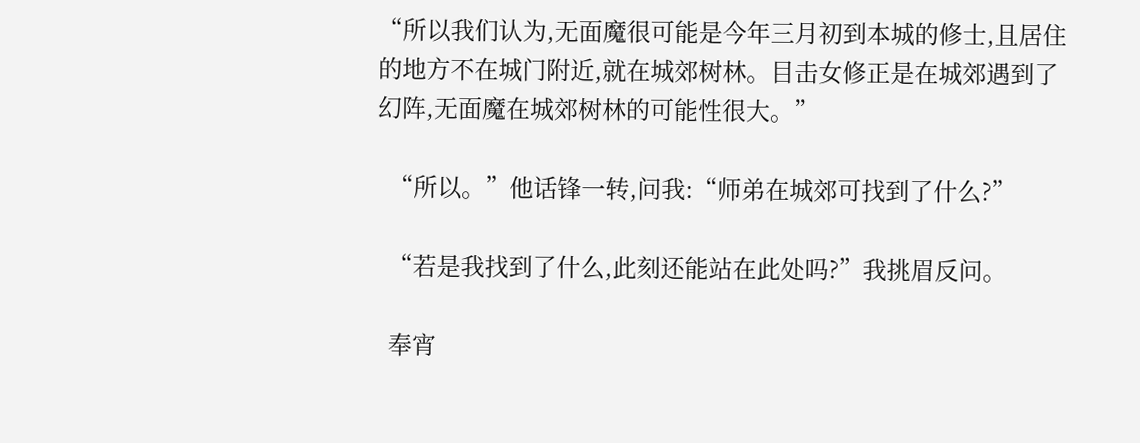“所以我们认为,无面魔很可能是今年三月初到本城的修士,且居住的地方不在城门附近,就在城郊树林。目击女修正是在城郊遇到了幻阵,无面魔在城郊树林的可能性很大。”

  “所以。”他话锋一转,问我:“师弟在城郊可找到了什么?”

  “若是我找到了什么,此刻还能站在此处吗?”我挑眉反问。

  奉宵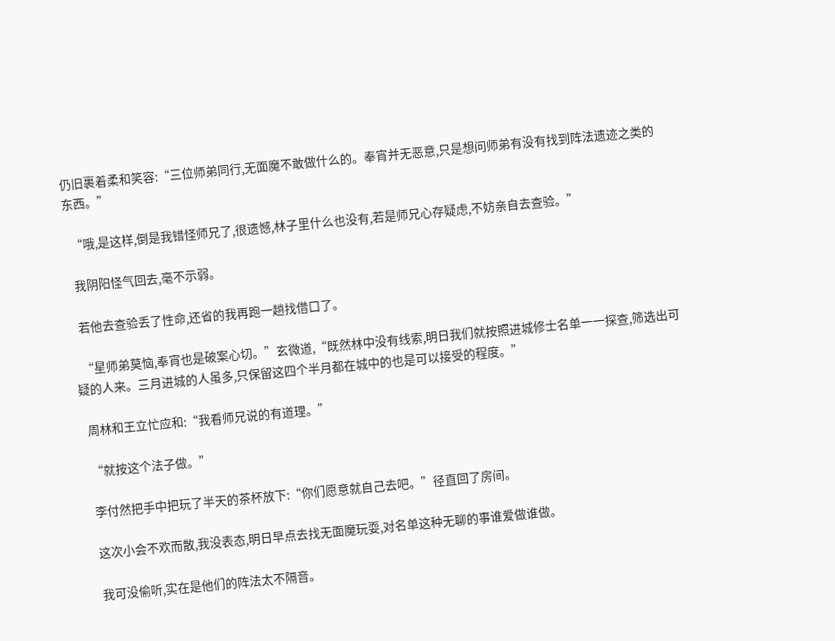仍旧裹着柔和笑容:“三位师弟同行,无面魔不敢做什么的。奉宵并无恶意,只是想问师弟有没有找到阵法遗迹之类的东西。”

  “哦,是这样,倒是我错怪师兄了,很遗憾,林子里什么也没有,若是师兄心存疑虑,不妨亲自去查验。”

  我阴阳怪气回去,毫不示弱。

  若他去查验丢了性命,还省的我再跑一趟找借口了。

  “星师弟莫恼,奉宵也是破案心切。”玄微道,“既然林中没有线索,明日我们就按照进城修士名单一一探查,筛选出可疑的人来。三月进城的人虽多,只保留这四个半月都在城中的也是可以接受的程度。”

  周林和王立忙应和:“我看师兄说的有道理。”

  “就按这个法子做。”

  李付然把手中把玩了半天的茶杯放下:“你们愿意就自己去吧。”径直回了房间。

  这次小会不欢而散,我没表态,明日早点去找无面魔玩耍,对名单这种无聊的事谁爱做谁做。

  我可没偷听,实在是他们的阵法太不隔音。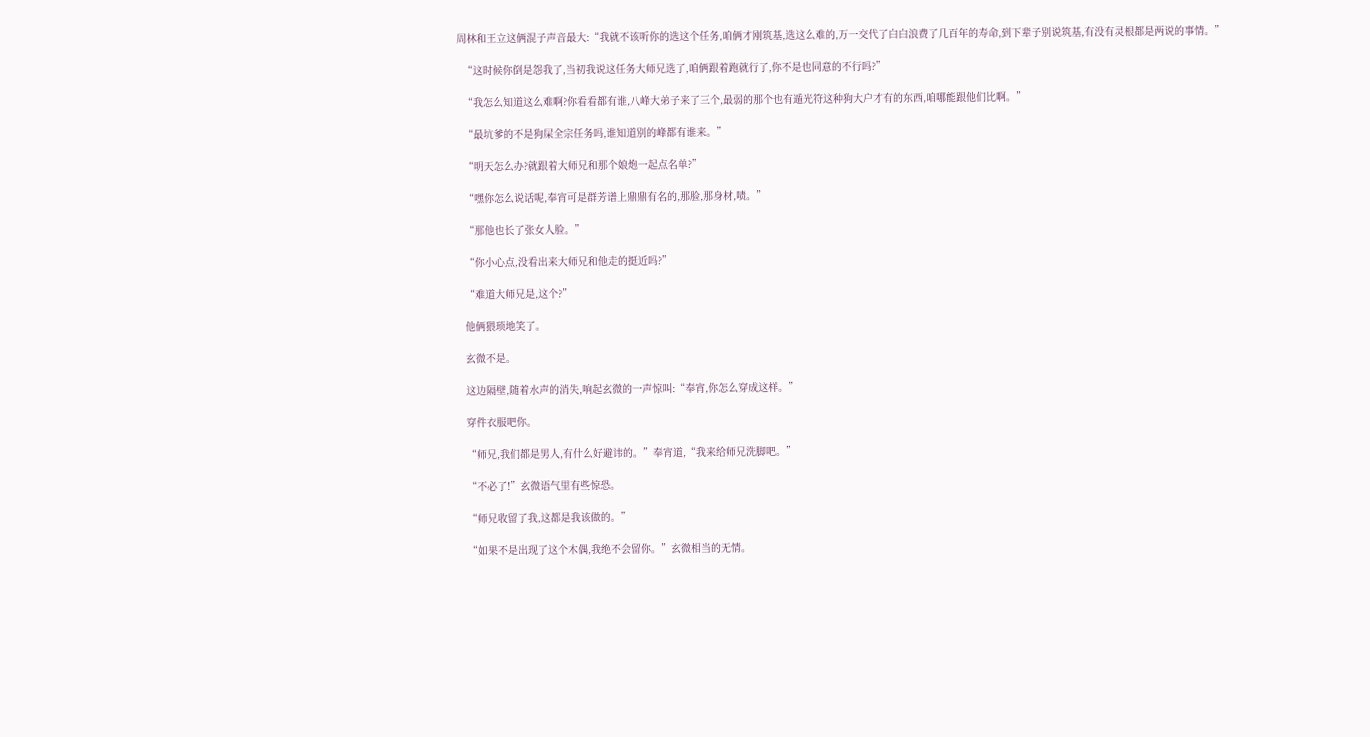周林和王立这俩混子声音最大:“我就不该听你的选这个任务,咱俩才刚筑基,选这么难的,万一交代了白白浪费了几百年的寿命,到下辈子别说筑基,有没有灵根都是两说的事情。”

  “这时候你倒是怨我了,当初我说这任务大师兄选了,咱俩跟着跑就行了,你不是也同意的不行吗?”

  “我怎么知道这么难啊?你看看都有谁,八峰大弟子来了三个,最弱的那个也有遁光符这种狗大户才有的东西,咱哪能跟他们比啊。”

  “最坑爹的不是狗屎全宗任务吗,谁知道别的峰都有谁来。”

  “明天怎么办?就跟着大师兄和那个娘炮一起点名单?”

  “嘿你怎么说话呢,奉宵可是群芳谱上鼎鼎有名的,那脸,那身材,啧。”

  “那他也长了张女人脸。”

  “你小心点,没看出来大师兄和他走的挺近吗?”

  “难道大师兄是,这个?”

  他俩猥琐地笑了。

  玄微不是。

  这边隔壁,随着水声的消失,响起玄微的一声惊叫:“奉宵,你怎么穿成这样。”

  穿件衣服吧你。

  “师兄,我们都是男人,有什么好避讳的。”奉宵道,“我来给师兄洗脚吧。”

  “不必了!”玄微语气里有些惊恐。

  “师兄收留了我,这都是我该做的。”

  “如果不是出现了这个木偶,我绝不会留你。”玄微相当的无情。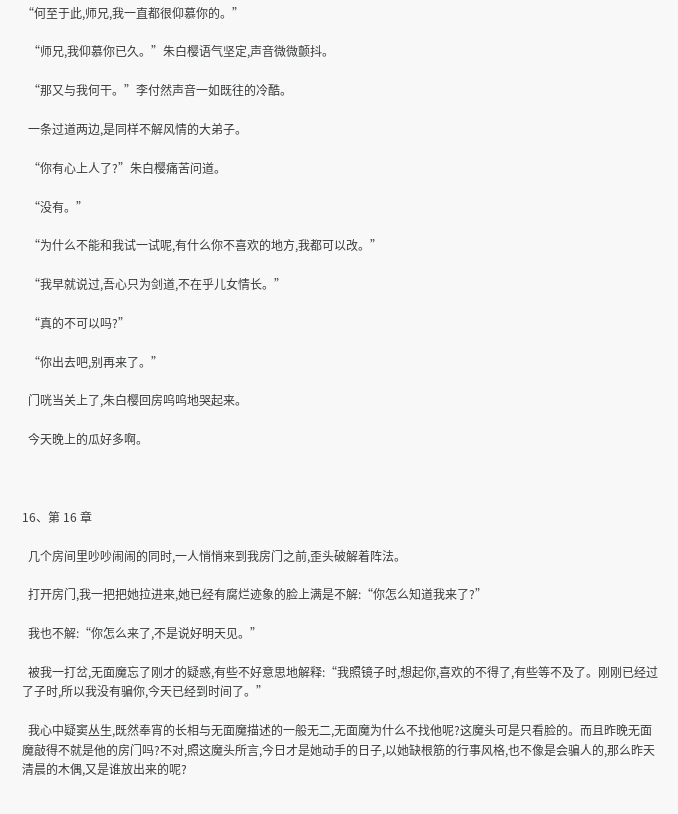“何至于此,师兄,我一直都很仰慕你的。”

  “师兄,我仰慕你已久。”朱白樱语气坚定,声音微微颤抖。

  “那又与我何干。”李付然声音一如既往的冷酷。

  一条过道两边,是同样不解风情的大弟子。

  “你有心上人了?”朱白樱痛苦问道。

  “没有。”

  “为什么不能和我试一试呢,有什么你不喜欢的地方,我都可以改。”

  “我早就说过,吾心只为剑道,不在乎儿女情长。”

  “真的不可以吗?”

  “你出去吧,别再来了。”

  门咣当关上了,朱白樱回房呜呜地哭起来。

  今天晚上的瓜好多啊。



16、第 16 章

  几个房间里吵吵闹闹的同时,一人悄悄来到我房门之前,歪头破解着阵法。

  打开房门,我一把把她拉进来,她已经有腐烂迹象的脸上满是不解:“你怎么知道我来了?”

  我也不解:“你怎么来了,不是说好明天见。”

  被我一打岔,无面魔忘了刚才的疑惑,有些不好意思地解释:“我照镜子时,想起你,喜欢的不得了,有些等不及了。刚刚已经过了子时,所以我没有骗你,今天已经到时间了。”

  我心中疑窦丛生,既然奉宵的长相与无面魔描述的一般无二,无面魔为什么不找他呢?这魔头可是只看脸的。而且昨晚无面魔敲得不就是他的房门吗?不对,照这魔头所言,今日才是她动手的日子,以她缺根筋的行事风格,也不像是会骗人的,那么昨天清晨的木偶,又是谁放出来的呢?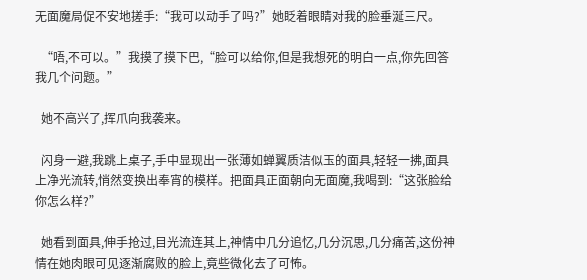无面魔局促不安地搓手:“我可以动手了吗?”她眨着眼睛对我的脸垂涎三尺。

  “唔,不可以。”我摸了摸下巴,“脸可以给你,但是我想死的明白一点,你先回答我几个问题。”

  她不高兴了,挥爪向我袭来。

  闪身一避,我跳上桌子,手中显现出一张薄如蝉翼质洁似玉的面具,轻轻一拂,面具上净光流转,悄然变换出奉宵的模样。把面具正面朝向无面魔,我喝到:“这张脸给你怎么样?”

  她看到面具,伸手抢过,目光流连其上,神情中几分追忆,几分沉思,几分痛苦,这份神情在她肉眼可见逐渐腐败的脸上,竟些微化去了可怖。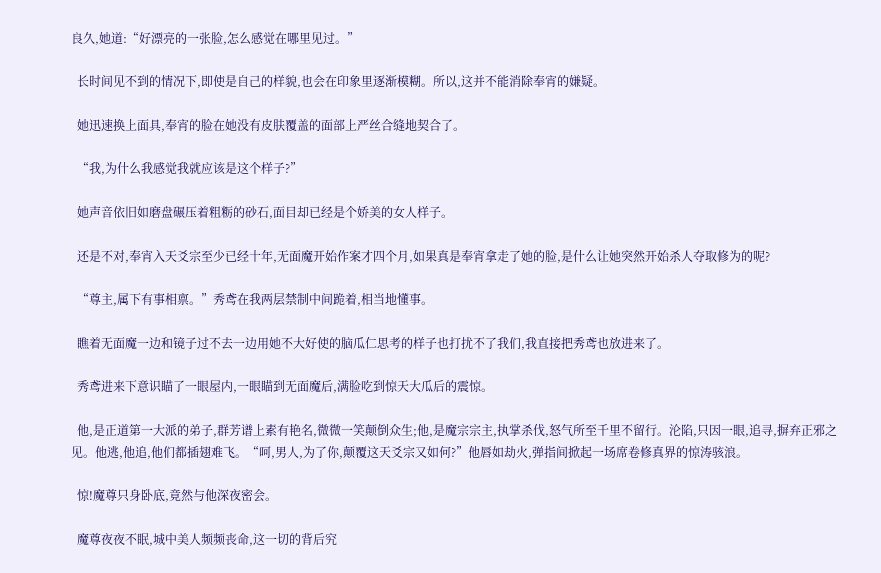良久,她道:“好漂亮的一张脸,怎么感觉在哪里见过。”

  长时间见不到的情况下,即使是自己的样貌,也会在印象里逐渐模糊。所以,这并不能消除奉宵的嫌疑。

  她迅速换上面具,奉宵的脸在她没有皮肤覆盖的面部上严丝合缝地契合了。

  “我,为什么我感觉我就应该是这个样子?”

  她声音依旧如磨盘碾压着粗粝的砂石,面目却已经是个娇美的女人样子。

  还是不对,奉宵入天爻宗至少已经十年,无面魔开始作案才四个月,如果真是奉宵拿走了她的脸,是什么让她突然开始杀人夺取修为的呢?

  “尊主,属下有事相禀。”秀鸢在我两层禁制中间跪着,相当地懂事。

  瞧着无面魔一边和镜子过不去一边用她不大好使的脑瓜仁思考的样子也打扰不了我们,我直接把秀鸢也放进来了。

  秀鸢进来下意识瞄了一眼屋内,一眼瞄到无面魔后,满脸吃到惊天大瓜后的震惊。

  他,是正道第一大派的弟子,群芳谱上素有艳名,微微一笑颠倒众生;他,是魔宗宗主,执掌杀伐,怒气所至千里不留行。沦陷,只因一眼,追寻,摒弃正邪之见。他逃,他追,他们都插翅难飞。“呵,男人,为了你,颠覆这天爻宗又如何?”他唇如劫火,弹指间掀起一场席卷修真界的惊涛骇浪。

  惊!魔尊只身卧底,竟然与他深夜密会。

  魔尊夜夜不眠,城中美人频频丧命,这一切的背后究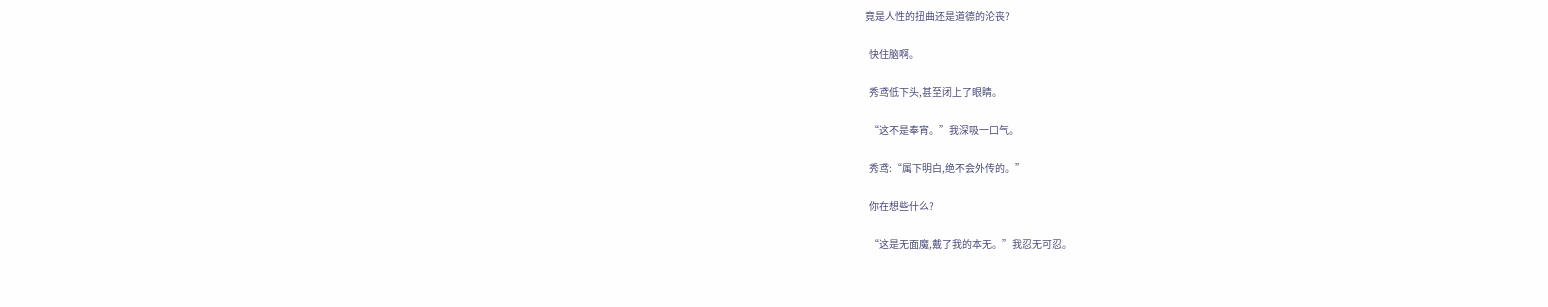竟是人性的扭曲还是道德的沦丧?

  快住脑啊。

  秀鸢低下头,甚至闭上了眼睛。

  “这不是奉宵。”我深吸一口气。

  秀鸢:“属下明白,绝不会外传的。”

  你在想些什么?

  “这是无面魔,戴了我的本无。”我忍无可忍。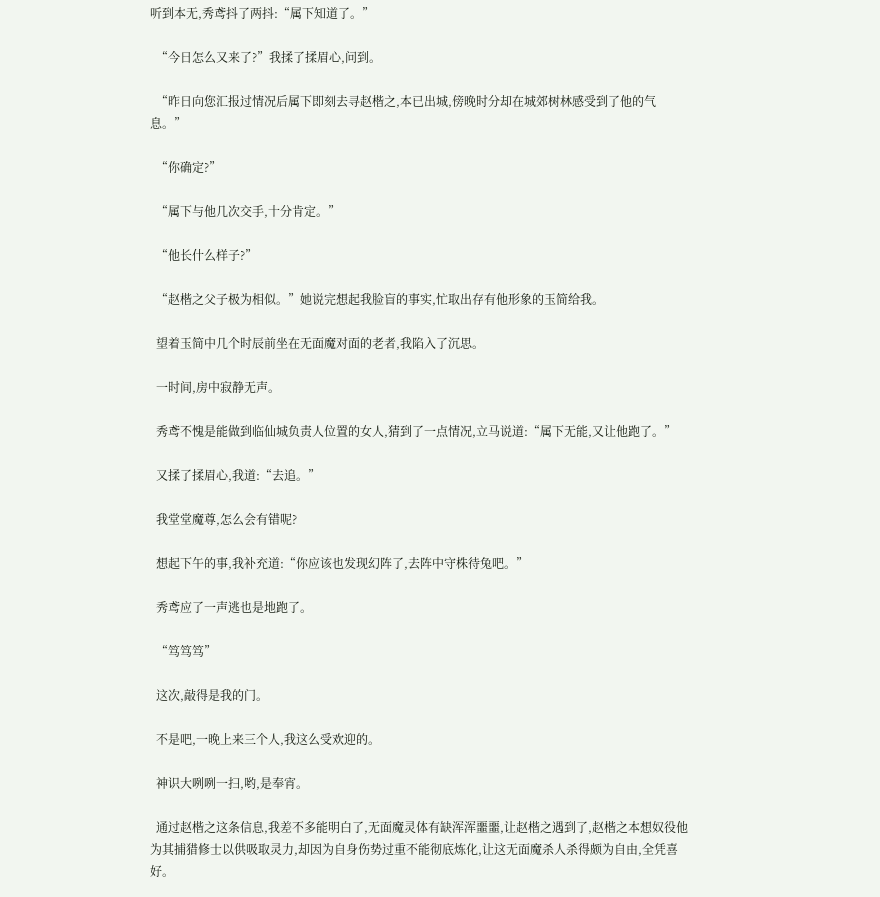听到本无,秀鸢抖了两抖:“属下知道了。”

  “今日怎么又来了?”我揉了揉眉心,问到。

  “昨日向您汇报过情况后属下即刻去寻赵楷之,本已出城,傍晚时分却在城郊树林感受到了他的气息。”

  “你确定?”

  “属下与他几次交手,十分肯定。”

  “他长什么样子?”

  “赵楷之父子极为相似。”她说完想起我脸盲的事实,忙取出存有他形象的玉简给我。

  望着玉简中几个时辰前坐在无面魔对面的老者,我陷入了沉思。

  一时间,房中寂静无声。

  秀鸢不愧是能做到临仙城负责人位置的女人,猜到了一点情况,立马说道:“属下无能,又让他跑了。”

  又揉了揉眉心,我道:“去追。”

  我堂堂魔尊,怎么会有错呢?

  想起下午的事,我补充道:“你应该也发现幻阵了,去阵中守株待兔吧。”

  秀鸢应了一声逃也是地跑了。

  “笃笃笃”

  这次,敲得是我的门。

  不是吧,一晚上来三个人,我这么受欢迎的。

  神识大咧咧一扫,哟,是奉宵。

  通过赵楷之这条信息,我差不多能明白了,无面魔灵体有缺浑浑噩噩,让赵楷之遇到了,赵楷之本想奴役他为其捕猎修士以供吸取灵力,却因为自身伤势过重不能彻底炼化,让这无面魔杀人杀得颇为自由,全凭喜好。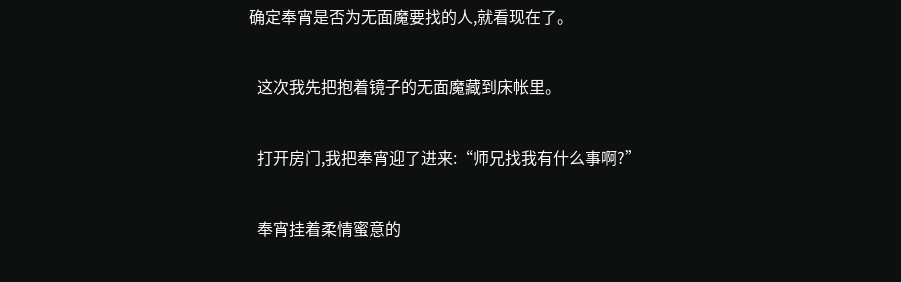确定奉宵是否为无面魔要找的人,就看现在了。

  这次我先把抱着镜子的无面魔藏到床帐里。

  打开房门,我把奉宵迎了进来:“师兄找我有什么事啊?”

  奉宵挂着柔情蜜意的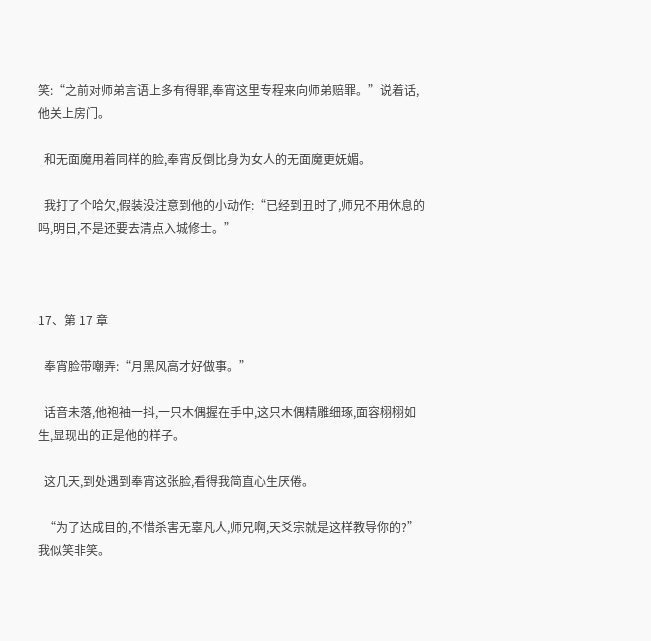笑:“之前对师弟言语上多有得罪,奉宵这里专程来向师弟赔罪。”说着话,他关上房门。

  和无面魔用着同样的脸,奉宵反倒比身为女人的无面魔更妩媚。

  我打了个哈欠,假装没注意到他的小动作:“已经到丑时了,师兄不用休息的吗,明日,不是还要去清点入城修士。”



17、第 17 章

  奉宵脸带嘲弄:“月黑风高才好做事。”

  话音未落,他袍袖一抖,一只木偶握在手中,这只木偶精雕细琢,面容栩栩如生,显现出的正是他的样子。

  这几天,到处遇到奉宵这张脸,看得我简直心生厌倦。

  “为了达成目的,不惜杀害无辜凡人,师兄啊,天爻宗就是这样教导你的?”我似笑非笑。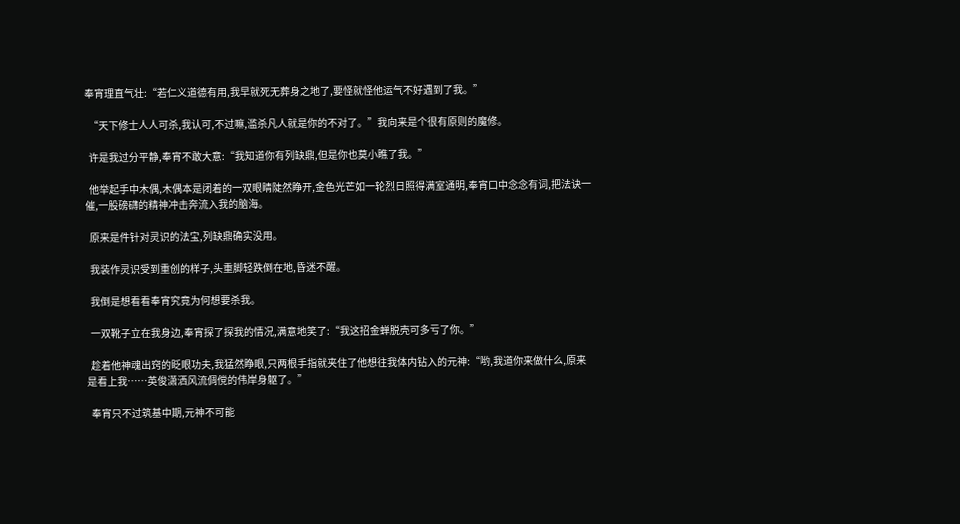奉宵理直气壮:“若仁义道德有用,我早就死无葬身之地了,要怪就怪他运气不好遇到了我。”

  “天下修士人人可杀,我认可,不过嘛,滥杀凡人就是你的不对了。”我向来是个很有原则的魔修。

  许是我过分平静,奉宵不敢大意:“我知道你有列缺鼎,但是你也莫小瞧了我。”

  他举起手中木偶,木偶本是闭着的一双眼睛陡然睁开,金色光芒如一轮烈日照得满室通明,奉宵口中念念有词,把法诀一催,一股磅礴的精神冲击奔流入我的脑海。

  原来是件针对灵识的法宝,列缺鼎确实没用。

  我装作灵识受到重创的样子,头重脚轻跌倒在地,昏迷不醒。

  我倒是想看看奉宵究竟为何想要杀我。

  一双靴子立在我身边,奉宵探了探我的情况,满意地笑了:“我这招金蝉脱壳可多亏了你。”

  趁着他神魂出窍的眨眼功夫,我猛然睁眼,只两根手指就夹住了他想往我体内钻入的元神:“哟,我道你来做什么,原来是看上我……英俊潇洒风流倜傥的伟岸身躯了。”

  奉宵只不过筑基中期,元神不可能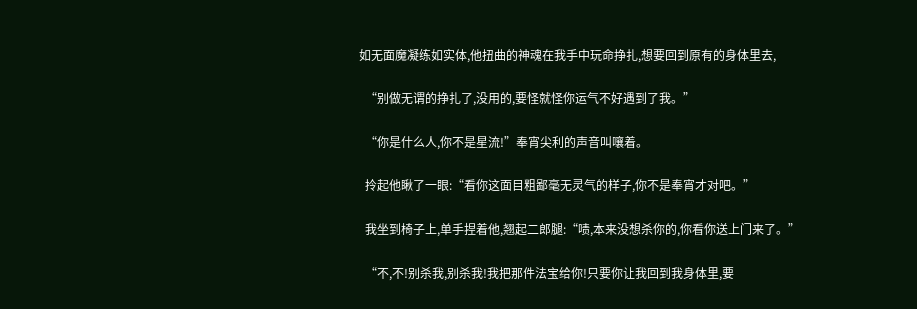如无面魔凝练如实体,他扭曲的神魂在我手中玩命挣扎,想要回到原有的身体里去,

  “别做无谓的挣扎了,没用的,要怪就怪你运气不好遇到了我。”

  “你是什么人,你不是星流!”奉宵尖利的声音叫嚷着。

  拎起他瞅了一眼:“看你这面目粗鄙毫无灵气的样子,你不是奉宵才对吧。”

  我坐到椅子上,单手捏着他,翘起二郎腿:“啧,本来没想杀你的,你看你送上门来了。”

  “不,不!别杀我,别杀我!我把那件法宝给你!只要你让我回到我身体里,要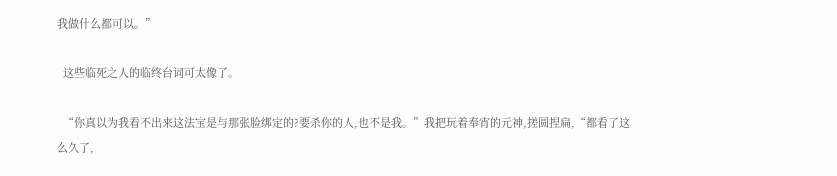我做什么都可以。”

  这些临死之人的临终台词可太像了。

  “你真以为我看不出来这法宝是与那张脸绑定的?要杀你的人,也不是我。”我把玩着奉宵的元神,搓圆捏扁,“都看了这么久了,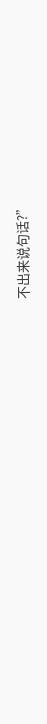不出来说句话?”